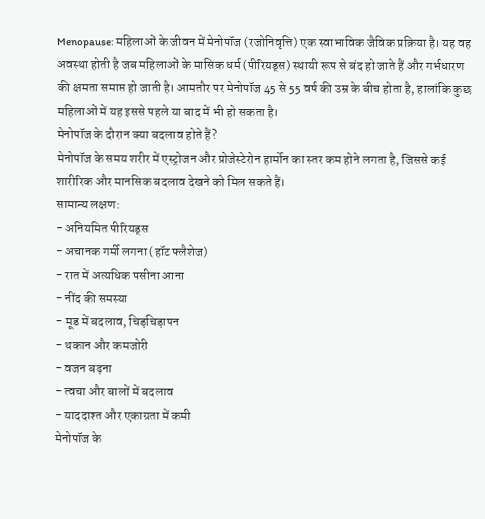Menopause: महिलाओं के जीवन में मेनोपॉज (रजोनिवृत्ति) एक स्वाभाविक जैविक प्रक्रिया है। यह वह अवस्था होती है जब महिलाओं के मासिक धर्म (पीरियड्स) स्थायी रूप से बंद हो जाते हैं और गर्भधारण की क्षमता समाप्त हो जाती है। आमतौर पर मेनोपॉज 45 से 55 वर्ष की उम्र के बीच होता है, हालांकि कुछ महिलाओं में यह इससे पहले या बाद में भी हो सकता है।
मेनोपॉज के दौरान क्या बदलाव होते हैं?
मेनोपॉज के समय शरीर में एस्ट्रोजन और प्रोजेस्टेरोन हार्मोन का स्तर कम होने लगता है, जिससे कई शारीरिक और मानसिक बदलाव देखने को मिल सकते हैं।
सामान्य लक्षण:
- अनियमित पीरियड्स
- अचानक गर्मी लगना (हॉट फ्लैशेज)
- रात में अत्यधिक पसीना आना
- नींद की समस्या
- मूड में बदलाव, चिड़चिड़ापन
- थकान और कमजोरी
- वजन बढ़ना
- त्वचा और बालों में बदलाव
- याददाश्त और एकाग्रता में कमी
मेनोपॉज के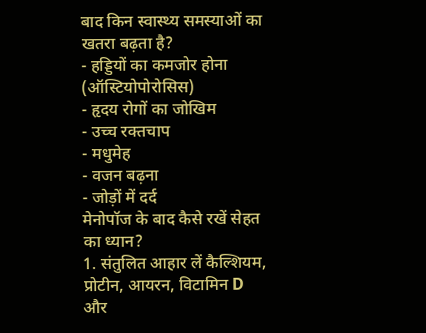बाद किन स्वास्थ्य समस्याओं का खतरा बढ़ता है?
- हड्डियों का कमजोर होना (ऑस्टियोपोरोसिस)
- हृदय रोगों का जोखिम
- उच्च रक्तचाप
- मधुमेह
- वजन बढ़ना
- जोड़ों में दर्द
मेनोपॉज के बाद कैसे रखें सेहत का ध्यान?
1. संतुलित आहार लें कैल्शियम, प्रोटीन, आयरन, विटामिन D और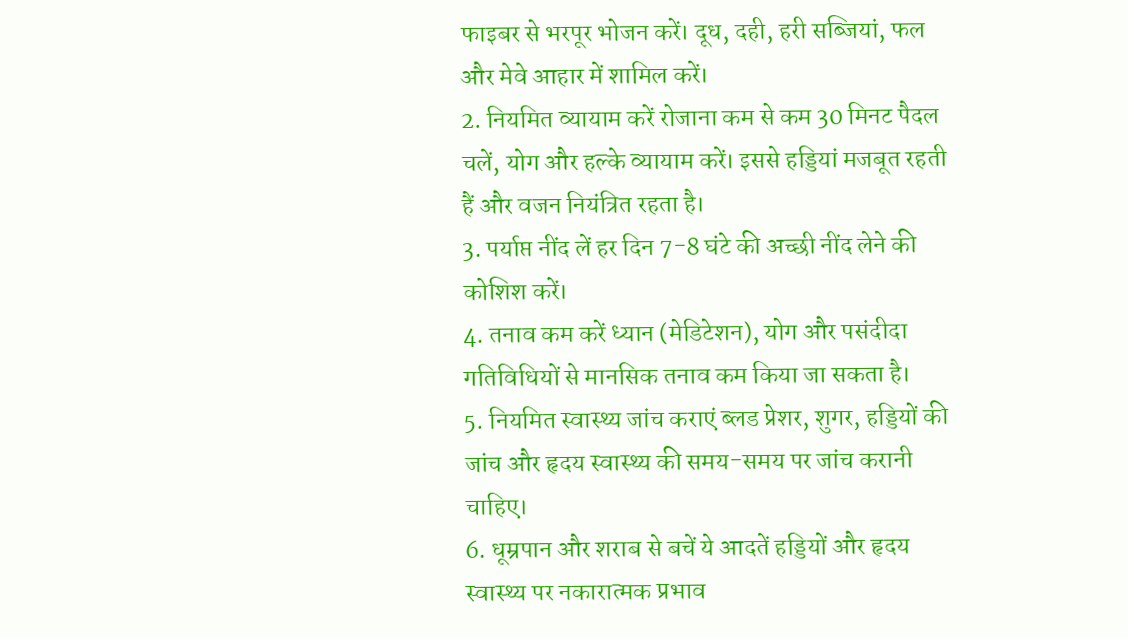फाइबर से भरपूर भोजन करें। दूध, दही, हरी सब्जियां, फल और मेवे आहार में शामिल करें।
2. नियमित व्यायाम करें रोजाना कम से कम 30 मिनट पैदल चलें, योग और हल्के व्यायाम करें। इससे हड्डियां मजबूत रहती हैं और वजन नियंत्रित रहता है।
3. पर्याप्त नींद लें हर दिन 7-8 घंटे की अच्छी नींद लेने की कोशिश करें।
4. तनाव कम करें ध्यान (मेडिटेशन), योग और पसंदीदा गतिविधियों से मानसिक तनाव कम किया जा सकता है।
5. नियमित स्वास्थ्य जांच कराएं ब्लड प्रेशर, शुगर, हड्डियों की जांच और हृदय स्वास्थ्य की समय-समय पर जांच करानी चाहिए।
6. धूम्रपान और शराब से बचें ये आदतें हड्डियों और हृदय स्वास्थ्य पर नकारात्मक प्रभाव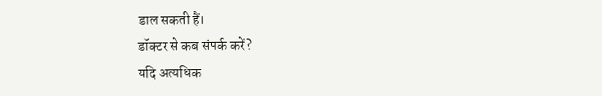डाल सकती हैं।
डॉक्टर से कब संपर्क करें?
यदि अत्यधिक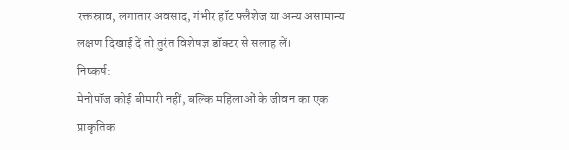रक्तस्राव, लगातार अवसाद, गंभीर हॉट फ्लैशेज या अन्य असामान्य लक्षण दिखाई दें तो तुरंत विशेषज्ञ डॉक्टर से सलाह लें।
निष्कर्ष:
मेनोपॉज कोई बीमारी नहीं, बल्कि महिलाओं के जीवन का एक प्राकृतिक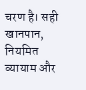चरण है। सही खानपान, नियमित व्यायाम और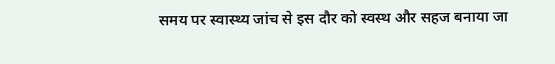समय पर स्वास्थ्य जांच से इस दौर को स्वस्थ और सहज बनाया जा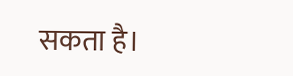सकता है।